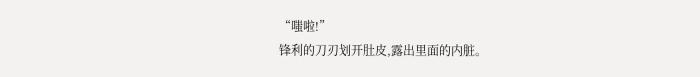“嗤啦!”
锋利的刀刃划开肚皮,露出里面的内脏。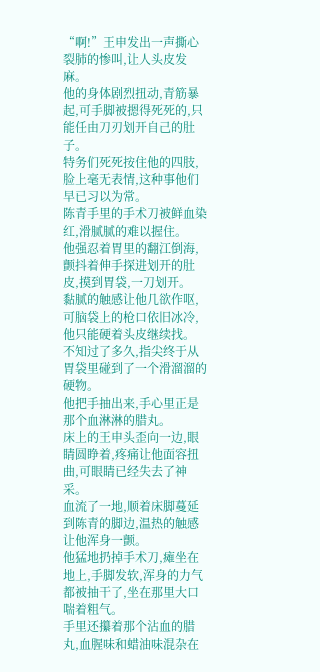“啊!”王申发出一声撕心裂肺的惨叫,让人头皮发麻。
他的身体剧烈扭动,青筋暴起,可手脚被摁得死死的,只能任由刀刃划开自己的肚子。
特务们死死按住他的四肢,脸上毫无表情,这种事他们早已习以为常。
陈青手里的手术刀被鲜血染红,滑腻腻的难以握住。
他强忍着胃里的翻江倒海,颤抖着伸手探进划开的肚皮,摸到胃袋,一刀划开。
黏腻的触感让他几欲作呕,可脑袋上的枪口依旧冰冷,他只能硬着头皮继续找。
不知过了多久,指尖终于从胃袋里碰到了一个滑溜溜的硬物。
他把手抽出来,手心里正是那个血淋淋的腊丸。
床上的王申头歪向一边,眼睛圆睁着,疼痛让他面容扭曲,可眼睛已经失去了神采。
血流了一地,顺着床脚蔓延到陈青的脚边,温热的触感让他浑身一颤。
他猛地扔掉手术刀,瘫坐在地上,手脚发软,浑身的力气都被抽干了,坐在那里大口喘着粗气。
手里还攥着那个沾血的腊丸,血腥味和蜡油味混杂在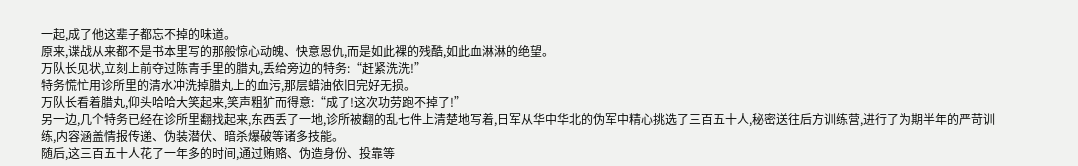一起,成了他这辈子都忘不掉的味道。
原来,谍战从来都不是书本里写的那般惊心动魄、快意恩仇,而是如此裸的残酷,如此血淋淋的绝望。
万队长见状,立刻上前夺过陈青手里的腊丸,丢给旁边的特务:“赶紧洗洗!”
特务慌忙用诊所里的清水冲洗掉腊丸上的血污,那层蜡油依旧完好无损。
万队长看着腊丸,仰头哈哈大笑起来,笑声粗犷而得意:“成了!这次功劳跑不掉了!”
另一边,几个特务已经在诊所里翻找起来,东西丢了一地,诊所被翻的乱七件上清楚地写着,日军从华中华北的伪军中精心挑选了三百五十人,秘密送往后方训练营,进行了为期半年的严苛训练,内容涵盖情报传递、伪装潜伏、暗杀爆破等诸多技能。
随后,这三百五十人花了一年多的时间,通过贿赂、伪造身份、投靠等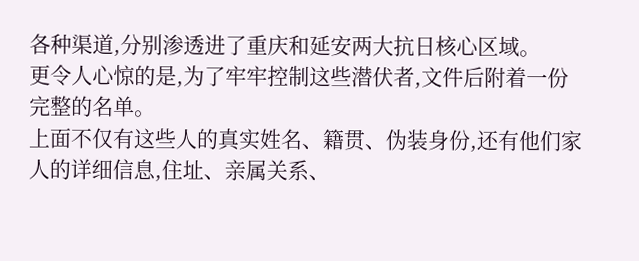各种渠道,分别渗透进了重庆和延安两大抗日核心区域。
更令人心惊的是,为了牢牢控制这些潜伏者,文件后附着一份完整的名单。
上面不仅有这些人的真实姓名、籍贯、伪装身份,还有他们家人的详细信息,住址、亲属关系、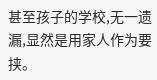甚至孩子的学校,无一遗漏,显然是用家人作为要挟。